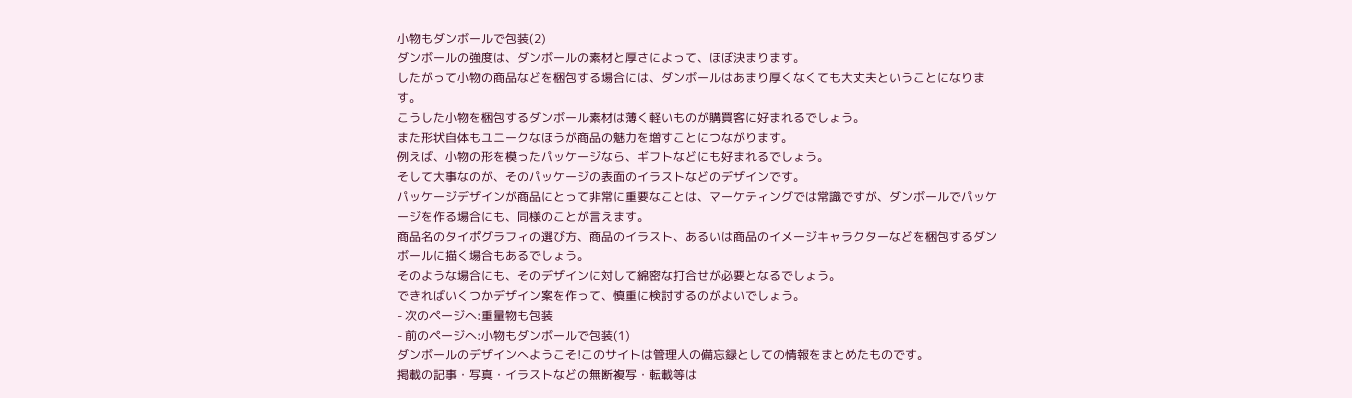小物もダンボールで包装(2)
ダンボールの強度は、ダンボールの素材と厚さによって、ほぼ決まります。
したがって小物の商品などを梱包する場合には、ダンボールはあまり厚くなくても大丈夫ということになります。
こうした小物を梱包するダンボール素材は薄く軽いものが購買客に好まれるでしょう。
また形状自体もユニークなほうが商品の魅力を増すことにつながります。
例えば、小物の形を模ったパッケージなら、ギフトなどにも好まれるでしょう。
そして大事なのが、そのパッケージの表面のイラストなどのデザインです。
パッケージデザインが商品にとって非常に重要なことは、マーケティングでは常識ですが、ダンボールでパッケージを作る場合にも、同様のことが言えます。
商品名のタイポグラフィの選び方、商品のイラスト、あるいは商品のイメージキャラクターなどを梱包するダンボールに描く場合もあるでしょう。
そのような場合にも、そのデザインに対して綿密な打合せが必要となるでしょう。
できればいくつかデザイン案を作って、慎重に検討するのがよいでしょう。
- 次のページへ:重量物も包装
- 前のページへ:小物もダンボールで包装(1)
ダンボールのデザインへようこそ!このサイトは管理人の備忘録としての情報をまとめたものです。
掲載の記事・写真・イラストなどの無断複写・転載等は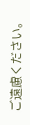ご遠慮ください。